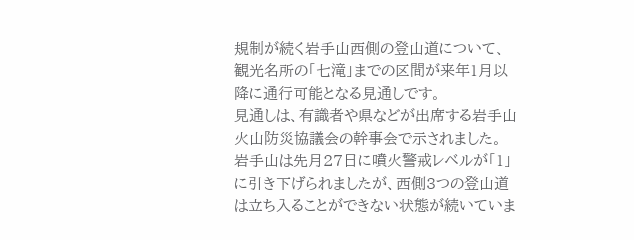規制が続く岩手山西側の登山道について、観光名所の「七滝」までの区間が来年1月以降に通行可能となる見通しです。
見通しは、有識者や県などが出席する岩手山火山防災協議会の幹事会で示されました。
岩手山は先月27日に噴火警戒レベルが「1」に引き下げられましたが、西側3つの登山道は立ち入ることができない状態が続いていま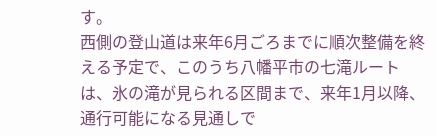す。
西側の登山道は来年6月ごろまでに順次整備を終える予定で、このうち八幡平市の七滝ルートは、氷の滝が見られる区間まで、来年1月以降、通行可能になる見通しで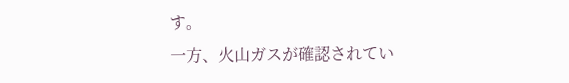す。
一方、火山ガスが確認されてい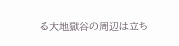る大地獄谷の周辺は立ち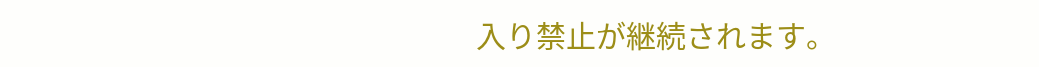入り禁止が継続されます。